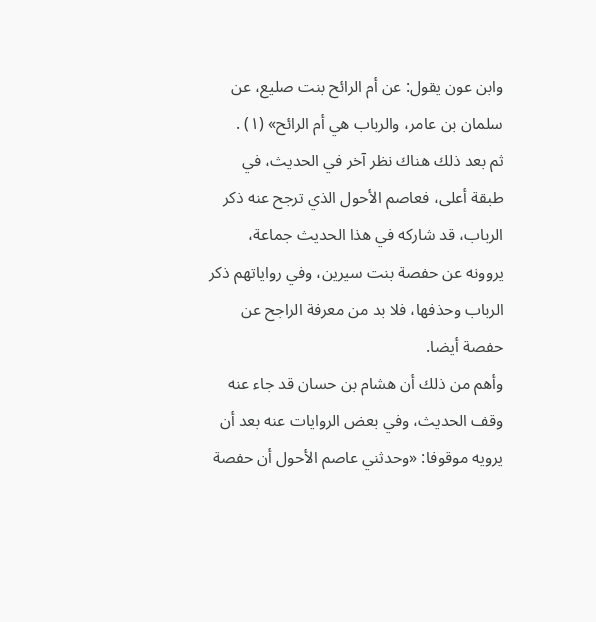وابن عون يقول: عن أم الرائح بنت صليع، عن سلمان بن عامر، والرباب هي أم الرائح» (١) .
ثم بعد ذلك هناك نظر آخر في الحديث، في طبقة أعلى، فعاصم الأحول الذي ترجح عنه ذكر الرباب، قد شاركه في هذا الحديث جماعة، يروونه عن حفصة بنت سيرين، وفي رواياتهم ذكر الرباب وحذفها، فلا بد من معرفة الراجح عن حفصة أيضا.
وأهم من ذلك أن هشام بن حسان قد جاء عنه وقف الحديث، وفي بعض الروايات عنه بعد أن يرويه موقوفا: «وحدثني عاصم الأحول أن حفصة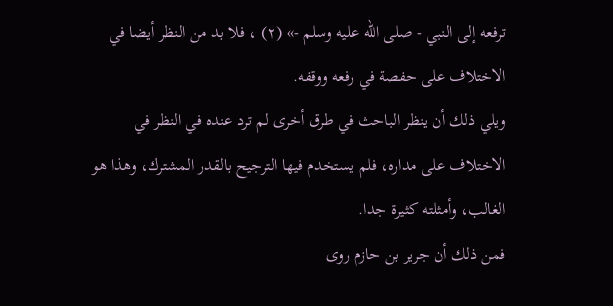ترفعه إلى النبي - صلى الله عليه وسلم -» (٢) ، فلا بد من النظر أيضا في الاختلاف على حفصة في رفعه ووقفه.
ويلي ذلك أن ينظر الباحث في طرق أخرى لم ترد عنده في النظر في الاختلاف على مداره، فلم يستخدم فيها الترجيح بالقدر المشترك، وهذا هو الغالب، وأمثلته كثيرة جدا.
فمن ذلك أن جرير بن حازم روى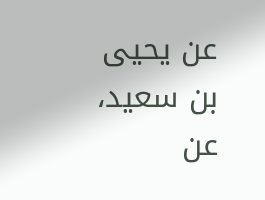عن يحيى بن سعيد، عن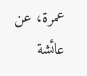عمرة، عن عائشة